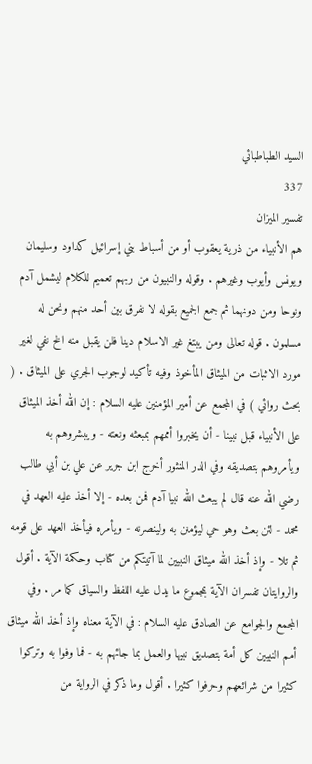السيد الطباطبائي
337
تفسير الميزان
هم الأنبياء من ذرية يعقوب أو من أسباط بني إسرائيل كداود وسليمان ويونس وأيوب وغيرهم . وقوله والنبيون من ربهم تعميم للكلام ليشمل آدم ونوحا ومن دونهما ثم جمع الجميع بقوله لا نفرق بين أحد منهم ونحن له مسلمون . قوله تعالى ومن يبتغ غير الاسلام دينا فلن يقبل منه الخ نفي لغير مورد الاثبات من الميثاق المأخوذ وفيه تأكيد لوجوب الجري على الميثاق . ( بحث روائي ) في المجمع عن أمير المؤمنين عليه السلام : إن الله أخذ الميثاق على الأنبياء قبل نبينا - أن يخبروا أممهم بمبعثه ونعته - ويبشروهم به ويأمروهم بتصديقه وفي الدر المنثور أخرج ابن جرير عن علي بن أبي طالب رضي الله عنه قال لم يبعث الله نبيا آدم فمن بعده - إلا أخذ عليه العهد في محمد - لئن بعث وهو حي ليؤمنن به ولينصرنه - ويأمره فيأخذ العهد على قومه ثم تلا - وإذ أخذ الله ميثاق النبيين لما آتيتكم من كتاب وحكمة الآية . أقول والروايتان تفسران الآية بمجموع ما يدل عليه اللفظ والسياق كما مر . وفي المجمع والجوامع عن الصادق عليه السلام : في الآية معناه وإذ أخذ الله ميثاق أمم النبيين كل أمة بتصديق نبيها والعمل بما جائهم به - فما وفوا به وتركوا كثيرا من شرائعهم وحرفوا كثيرا . أقول وما ذكر في الرواية من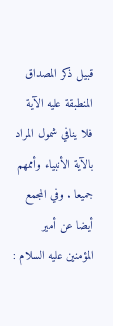قبيل ذكر المصداق المنطبقة عليه الآية فلا ينافي شمول المراد بالآية الأنبياء وأممهم جميعا . وفي المجمع أيضا عن أمير المؤمنين عليه السلام :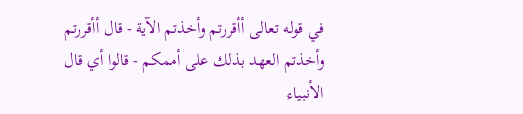في قوله تعالى أأقررتم وأخذتم الآية - قال أأقررتم وأخذتم العهد بذلك على أممكم - قالوا أي قال الأنبياء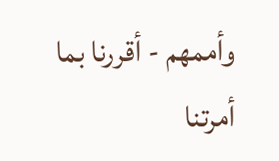وأممهم - أقررنا بما أمرتنا